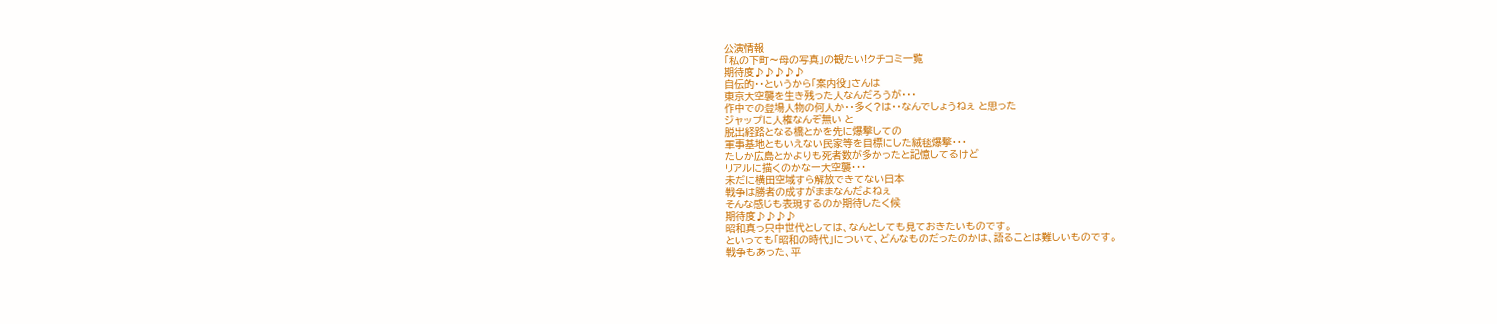公演情報
「私の下町〜母の写真」の観たい!クチコミ一覧
期待度♪♪♪♪♪
自伝的・・というから「案内役」さんは
東京大空襲を生き残った人なんだろうが・・・
作中での登場人物の何人か・・多く?は・・なんでしょうねぇ と思った
ジャップに人権なんぞ無い と
脱出経路となる橋とかを先に爆撃しての
軍事基地ともいえない民家等を目標にした絨毯爆撃・・・
たしか広島とかよりも死者数が多かったと記憶してるけど
リアルに描くのかなー大空襲・・・
未だに横田空域すら解放できてない日本
戦争は勝者の成すがままなんだよねぇ
そんな感じも表現するのか期待したく候
期待度♪♪♪♪
昭和真っ只中世代としては、なんとしても見ておきたいものです。
といっても「昭和の時代」について、どんなものだったのかは、語ることは難しいものです。
戦争もあった、平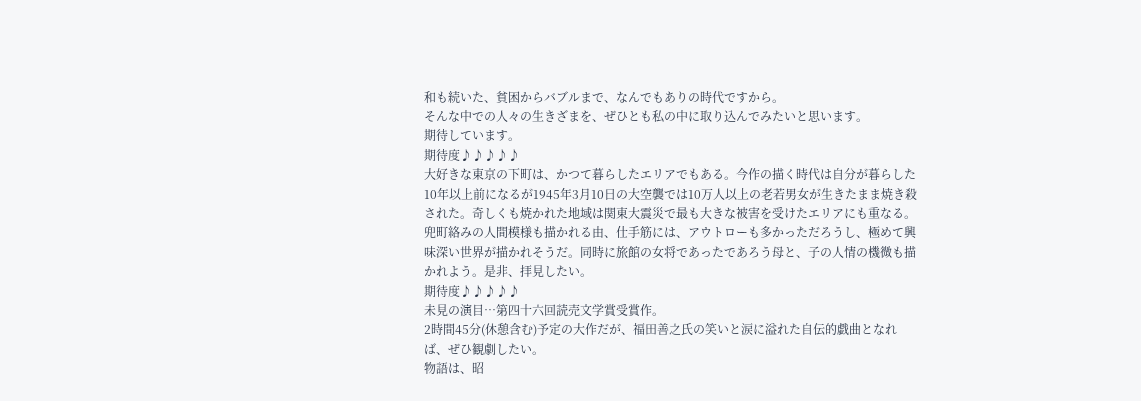和も続いた、貧困からバブルまで、なんでもありの時代ですから。
そんな中での人々の生きざまを、ぜひとも私の中に取り込んでみたいと思います。
期待しています。
期待度♪♪♪♪♪
大好きな東京の下町は、かつて暮らしたエリアでもある。今作の描く時代は自分が暮らした10年以上前になるが1945年3月10日の大空襲では10万人以上の老若男女が生きたまま焼き殺された。奇しくも焼かれた地域は関東大震災で最も大きな被害を受けたエリアにも重なる。
兜町絡みの人間模様も描かれる由、仕手筋には、アウトローも多かっただろうし、極めて興味深い世界が描かれそうだ。同時に旅館の女将であったであろう母と、子の人情の機微も描かれよう。是非、拝見したい。
期待度♪♪♪♪♪
未見の演目…第四十六回読売文学賞受賞作。
2時間45分(休憩含む)予定の大作だが、福田善之氏の笑いと涙に溢れた自伝的戯曲となれば、ぜひ観劇したい。
物語は、昭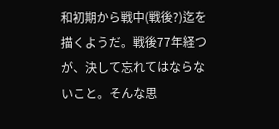和初期から戦中(戦後?)迄を描くようだ。戦後77年経つが、決して忘れてはならないこと。そんな思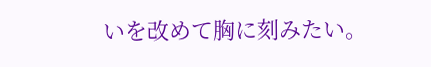いを改めて胸に刻みたい。